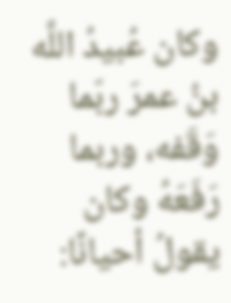وكان عُبيدُ اللَّه بنُ عمرَ ربّما وَقَفه، وربما رَفَعَهُ وكان يقولُ أحيانًا: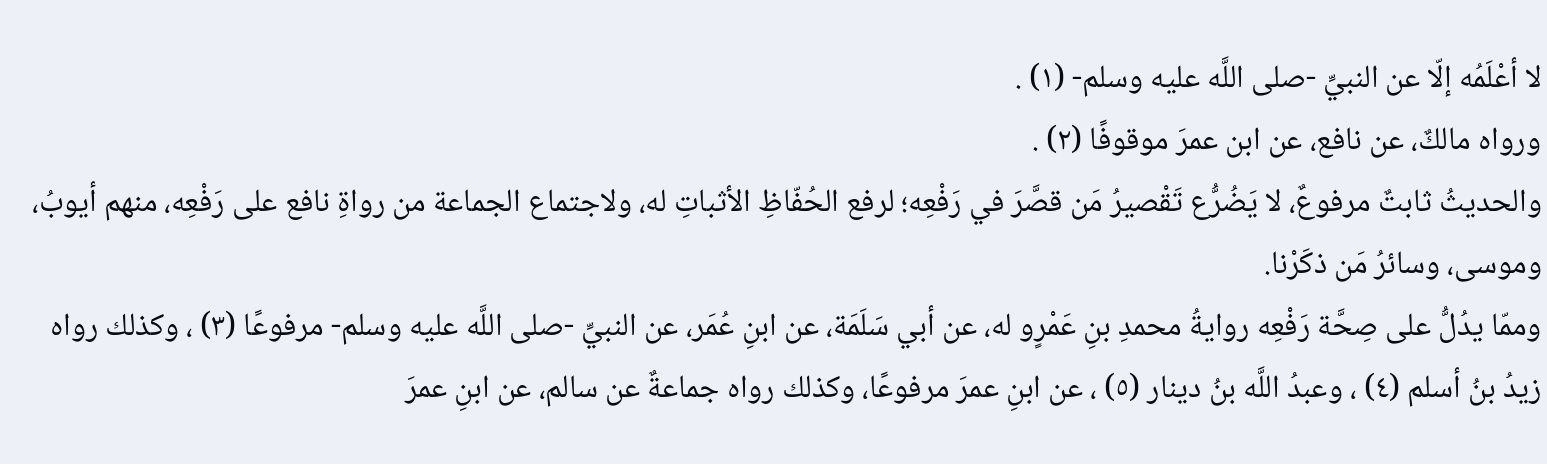لا أعْلَمُه إلّا عن النبيِّ -صلى اللَّه عليه وسلم- (١) .
ورواه مالكٌ، عن نافع، عن ابن عمرَ موقوفًا (٢) .
والحديثُ ثابتٌ مرفوعٌ، لا يَضُرُّع تَقْصيرُ مَن قصَّرَ في رَفْعِه؛ لرفع الحُفّاظِ الأثباتِ له، ولاجتماع الجماعة من رواةِ نافع على رَفْعِه، منهم أيوبُ، وموسى، وسائرُ مَن ذكَرْنا.
وممّا يدُلُّ على صِحَّة رَفْعِه روايةُ محمدِ بنِ عَمْرٍو له، عن أبي سَلَمَة، عن ابنِ عُمَر، عن النبيِّ -صلى اللَّه عليه وسلم- مرفوعًا (٣) ، وكذلك رواه زيدُ بنُ أسلم (٤) ، وعبدُ اللَّه بنُ دينار (٥) ، عن ابنِ عمرَ مرفوعًا، وكذلك رواه جماعةٌ عن سالم، عن ابنِ عمرَ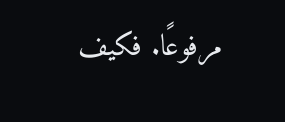مرفوعًا. فكيف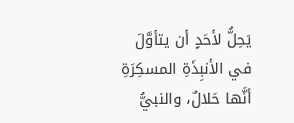يَحِلُّ لأحَدٍ أن يتأوَّلَ في الأنبِذَةِ المسكِرَةِ أنَّها حَلالٌ، والنبيُّ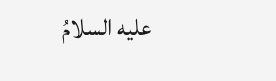عليه السلامُ